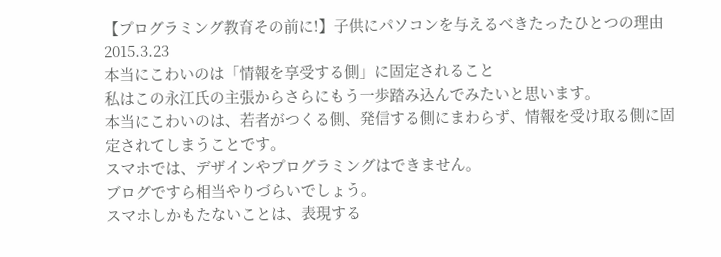【プログラミング教育その前に!】子供にパソコンを与えるべきたったひとつの理由
2015.3.23
本当にこわいのは「情報を享受する側」に固定されること
私はこの永江氏の主張からさらにもう一歩踏み込んでみたいと思います。
本当にこわいのは、若者がつくる側、発信する側にまわらず、情報を受け取る側に固定されてしまうことです。
スマホでは、デザインやプログラミングはできません。
ブログですら相当やりづらいでしょう。
スマホしかもたないことは、表現する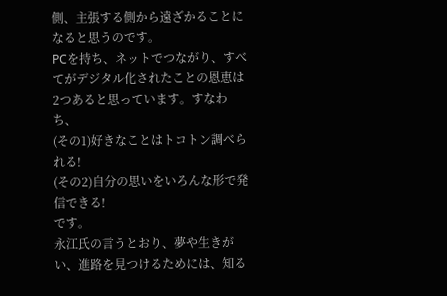側、主張する側から遠ざかることになると思うのです。
PCを持ち、ネットでつながり、すべてがデジタル化されたことの恩恵は
2つあると思っています。すなわち、
(その1)好きなことはトコトン調べられる!
(その2)自分の思いをいろんな形で発信できる!
です。
永江氏の言うとおり、夢や生きがい、進路を見つけるためには、知る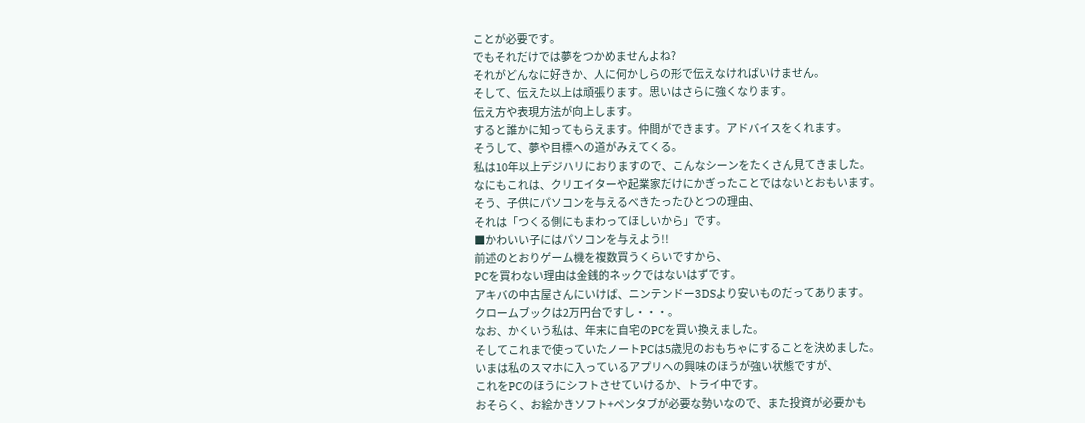ことが必要です。
でもそれだけでは夢をつかめませんよね?
それがどんなに好きか、人に何かしらの形で伝えなければいけません。
そして、伝えた以上は頑張ります。思いはさらに強くなります。
伝え方や表現方法が向上します。
すると誰かに知ってもらえます。仲間ができます。アドバイスをくれます。
そうして、夢や目標への道がみえてくる。
私は10年以上デジハリにおりますので、こんなシーンをたくさん見てきました。
なにもこれは、クリエイターや起業家だけにかぎったことではないとおもいます。
そう、子供にパソコンを与えるべきたったひとつの理由、
それは「つくる側にもまわってほしいから」です。
■かわいい子にはパソコンを与えよう!!
前述のとおりゲーム機を複数買うくらいですから、
PCを買わない理由は金銭的ネックではないはずです。
アキバの中古屋さんにいけば、ニンテンドー3DSより安いものだってあります。
クロームブックは2万円台ですし・・・。
なお、かくいう私は、年末に自宅のPCを買い換えました。
そしてこれまで使っていたノートPCは5歳児のおもちゃにすることを決めました。
いまは私のスマホに入っているアプリへの興味のほうが強い状態ですが、
これをPCのほうにシフトさせていけるか、トライ中です。
おそらく、お絵かきソフト+ペンタブが必要な勢いなので、また投資が必要かも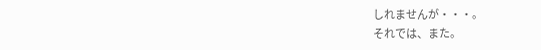しれませんが・・・。
それでは、また。